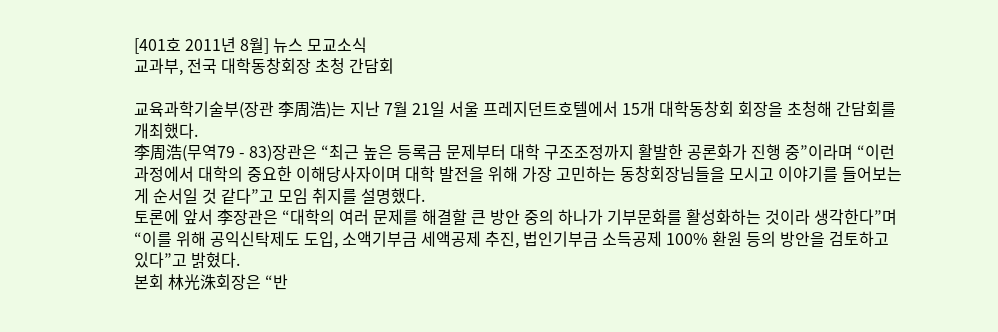[401호 2011년 8월] 뉴스 모교소식
교과부, 전국 대학동창회장 초청 간담회

교육과학기술부(장관 李周浩)는 지난 7월 21일 서울 프레지던트호텔에서 15개 대학동창회 회장을 초청해 간담회를 개최했다.
李周浩(무역79 - 83)장관은 “최근 높은 등록금 문제부터 대학 구조조정까지 활발한 공론화가 진행 중”이라며 “이런 과정에서 대학의 중요한 이해당사자이며 대학 발전을 위해 가장 고민하는 동창회장님들을 모시고 이야기를 들어보는 게 순서일 것 같다”고 모임 취지를 설명했다.
토론에 앞서 李장관은 “대학의 여러 문제를 해결할 큰 방안 중의 하나가 기부문화를 활성화하는 것이라 생각한다”며 “이를 위해 공익신탁제도 도입, 소액기부금 세액공제 추진, 법인기부금 소득공제 100% 환원 등의 방안을 검토하고 있다”고 밝혔다.
본회 林光洙회장은 “반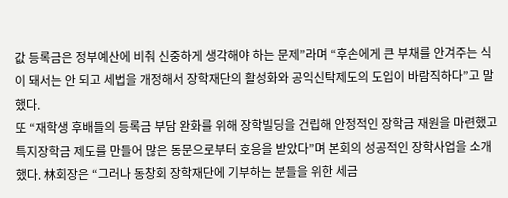값 등록금은 정부예산에 비춰 신중하게 생각해야 하는 문제”라며 “후손에게 큰 부채를 안겨주는 식이 돼서는 안 되고 세법을 개정해서 장학재단의 활성화와 공익신탁제도의 도입이 바람직하다”고 말했다.
또 “재학생 후배들의 등록금 부담 완화를 위해 장학빌딩을 건립해 안정적인 장학금 재원을 마련했고 특지장학금 제도를 만들어 많은 동문으로부터 호응을 받았다”며 본회의 성공적인 장학사업을 소개했다. 林회장은 “그러나 동창회 장학재단에 기부하는 분들을 위한 세금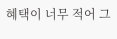혜택이 너무 적어 그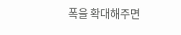폭을 확대해주면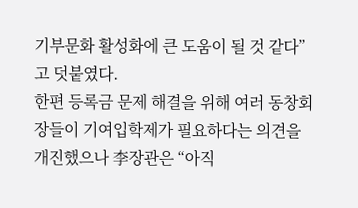기부문화 활성화에 큰 도움이 될 것 같다”고 덧붙였다.
한편 등록금 문제 해결을 위해 여러 동창회장들이 기여입학제가 필요하다는 의견을 개진했으나 李장관은 “아직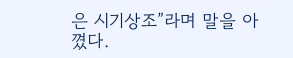은 시기상조”라며 말을 아꼈다.